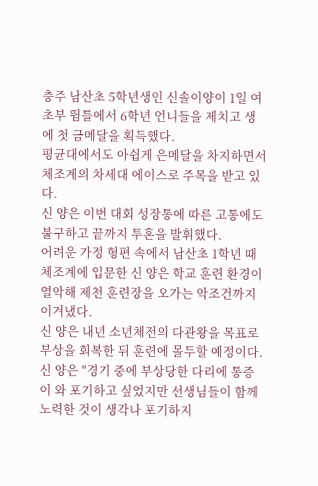충주 남산초 5학년생인 신솔이양이 1일 여초부 뜀틀에서 6학년 언니들을 제치고 생에 첫 금메달을 획득했다.
평균대에서도 아쉽게 은메달을 차지하면서 체조계의 차세대 에이스로 주목을 받고 있다.
신 양은 이번 대회 성장통에 따른 고통에도 불구하고 끝까지 투혼을 발휘했다.
어려운 가정 형편 속에서 남산초 1학년 때 체조계에 입문한 신 양은 학교 훈련 환경이 열악해 제천 훈련장을 오가는 악조건까지 이겨냈다.
신 양은 내년 소년체전의 다관왕을 목표로 부상을 회복한 뒤 훈련에 몰두할 예정이다.
신 양은 "경기 중에 부상당한 다리에 통증이 와 포기하고 싶었지만 선생님들이 함께 노력한 것이 생각나 포기하지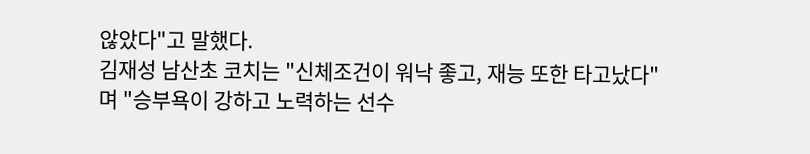않았다"고 말했다.
김재성 남산초 코치는 "신체조건이 워낙 좋고, 재능 또한 타고났다"며 "승부욕이 강하고 노력하는 선수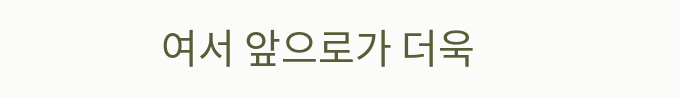여서 앞으로가 더욱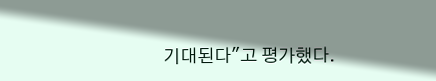기대된다"고 평가했다.